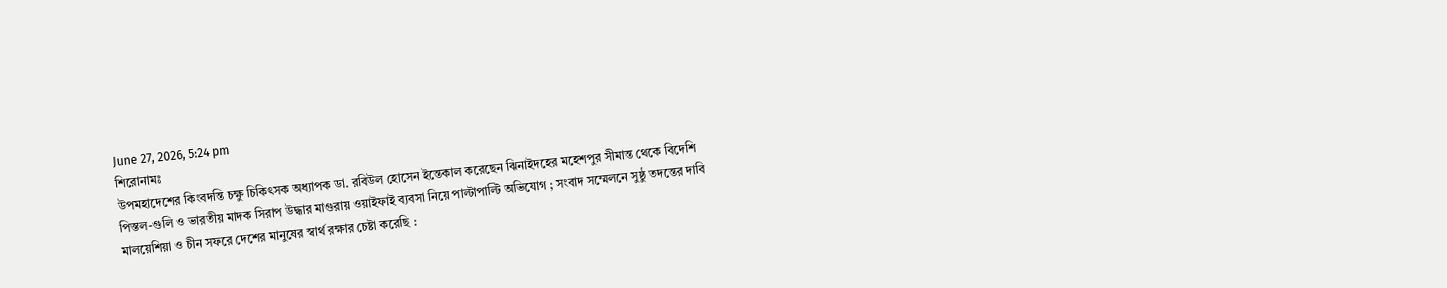June 27, 2026, 5:24 pm
শিরোনামঃ
উপমহাদেশের কিংবদন্তি চক্ষু চিকিৎসক অধ্যাপক ডা. রবিউল হোসেন ইন্তেকাল করেছেন ঝিনাইদহের মহেশপুর সীমান্ত থেকে বিদেশি পিস্তল-গুলি ও ভারতীয় মাদক সিরাপ উদ্ধার মাগুরায় ওয়াইফাই ব্যবসা নিয়ে পাল্টাপাল্টি অভিযোগ ; সংবাদ সম্মেলনে সুষ্ঠু তদন্তের দাবি মালয়েশিয়া ও চীন সফরে দেশের মানুষের স্বার্থ রক্ষার চেষ্টা করেছি :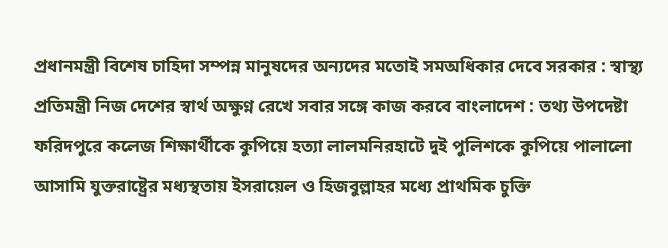প্রধানমন্ত্রী বিশেষ চাহিদা সম্পন্ন মানুষদের অন্যদের মতোই সমঅধিকার দেবে সরকার : স্বাস্থ্য প্রতিমন্ত্রী নিজ দেশের স্বার্থ অক্ষুণ্ন রেখে সবার সঙ্গে কাজ করবে বাংলাদেশ : তথ্য উপদেষ্টা ফরিদপুরে কলেজ শিক্ষার্থীকে কুপিয়ে হত্যা লালমনিরহাটে দুই পুলিশকে কুপিয়ে পালালো আসামি যুক্তরাষ্ট্রের মধ্যস্থতায় ইসরায়েল ও হিজবুল্লাহর মধ্যে প্রাথমিক চুক্তি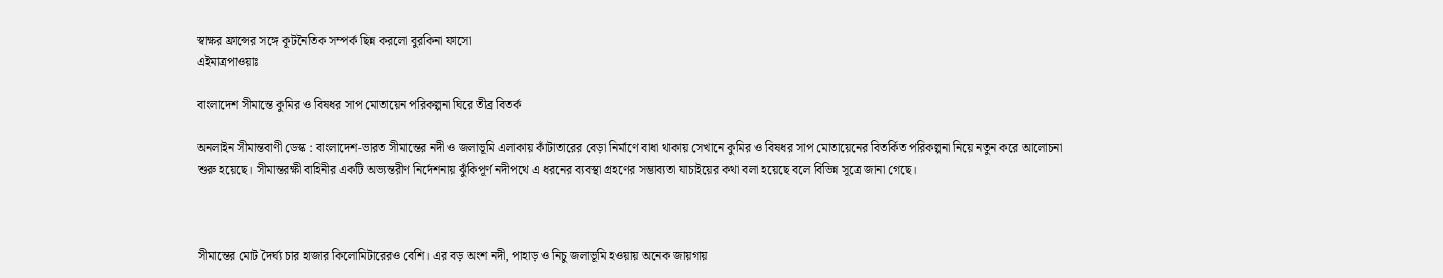স্বাক্ষর ফ্রান্সের সঙ্গে কূটনৈতিক সম্পর্ক ছিন্ন করলো বুরকিনা ফাসো
এইমাত্রপাওয়াঃ

বাংলাদেশ সীমান্তে কুমির ও বিষধর সাপ মোতায়েন পরিকল্পনা ঘিরে তীব্র বিতর্ক

অনলাইন সীমান্তবাণী ডেস্ক : বাংলাদেশ-ভারত সীমান্তের নদী ও জলাভূমি এলাকায় কাঁটাতারের বেড়া নির্মাণে বাধা থাকায় সেখানে কুমির ও বিষধর সাপ মোতায়েনের বিতর্কিত পরিকল্পনা নিয়ে নতুন করে আলোচনা শুরু হয়েছে। সীমান্তরক্ষী বাহিনীর একটি অভ্যন্তরীণ নির্দেশনায় ঝুঁকিপূর্ণ নদীপথে এ ধরনের ব্যবস্থা গ্রহণের সম্ভাব্যতা যাচাইয়ের কথা বলা হয়েছে বলে বিভিন্ন সূত্রে জানা গেছে।



সীমান্তের মোট দৈর্ঘ্য চার হাজার কিলোমিটারেরও বেশি। এর বড় অংশ নদী, পাহাড় ও নিচু জলাভূমি হওয়ায় অনেক জায়গায়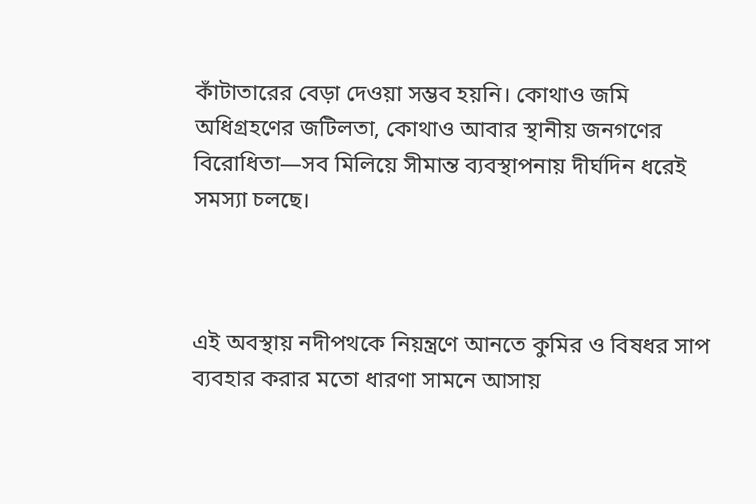কাঁটাতারের বেড়া দেওয়া সম্ভব হয়নি। কোথাও জমি অধিগ্রহণের জটিলতা, কোথাও আবার স্থানীয় জনগণের বিরোধিতা—সব মিলিয়ে সীমান্ত ব্যবস্থাপনায় দীর্ঘদিন ধরেই সমস্যা চলছে।



এই অবস্থায় নদীপথকে নিয়ন্ত্রণে আনতে কুমির ও বিষধর সাপ ব্যবহার করার মতো ধারণা সামনে আসায়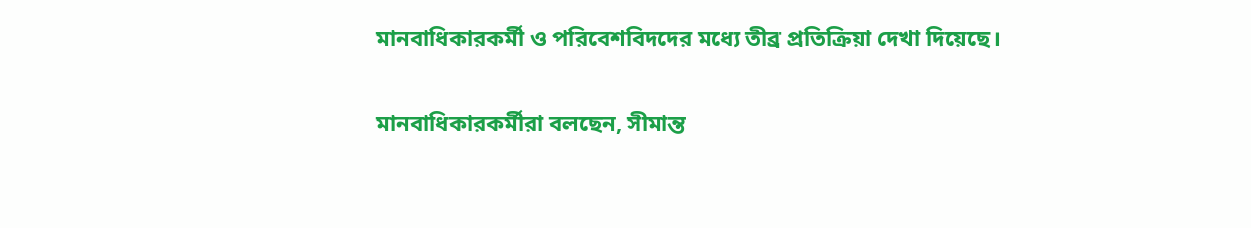মানবাধিকারকর্মী ও পরিবেশবিদদের মধ্যে তীব্র প্রতিক্রিয়া দেখা দিয়েছে।

মানবাধিকারকর্মীরা বলছেন, সীমান্ত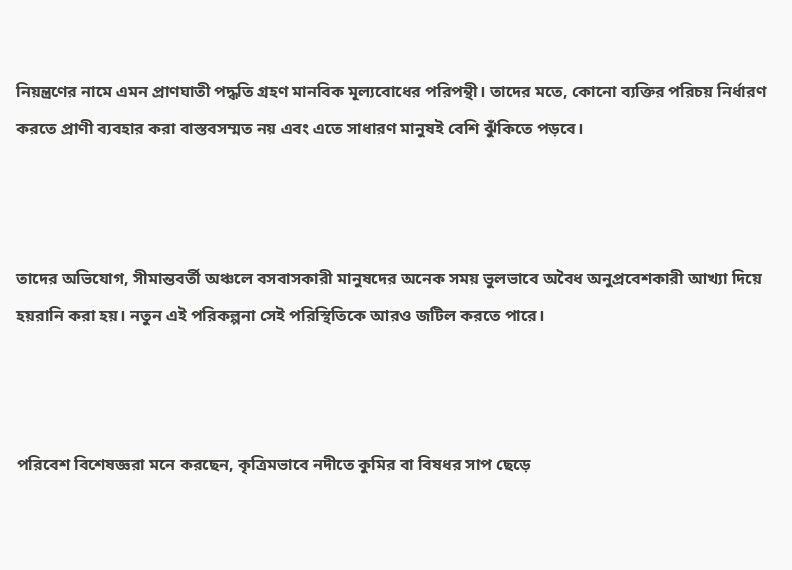নিয়ন্ত্রণের নামে এমন প্রাণঘাতী পদ্ধতি গ্রহণ মানবিক মূল্যবোধের পরিপন্থী। তাদের মতে, কোনো ব্যক্তির পরিচয় নির্ধারণ করতে প্রাণী ব্যবহার করা বাস্তবসম্মত নয় এবং এতে সাধারণ মানুষই বেশি ঝুঁকিতে পড়বে।



তাদের অভিযোগ, সীমান্তবর্তী অঞ্চলে বসবাসকারী মানুষদের অনেক সময় ভুলভাবে অবৈধ অনুপ্রবেশকারী আখ্যা দিয়ে হয়রানি করা হয়। নতুন এই পরিকল্পনা সেই পরিস্থিতিকে আরও জটিল করতে পারে।



পরিবেশ বিশেষজ্ঞরা মনে করছেন, কৃত্রিমভাবে নদীতে কুমির বা বিষধর সাপ ছেড়ে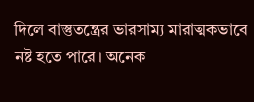দিলে বাস্তুতন্ত্রের ভারসাম্য মারাত্মকভাবে নষ্ট হতে পারে। অনেক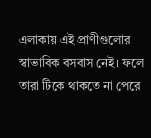এলাকায় এই প্রাণীগুলোর স্বাভাবিক বসবাস নেই। ফলে তারা টিকে থাকতে না পেরে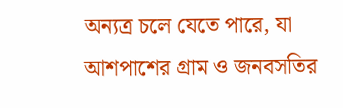অন্যত্র চলে যেতে পারে, যা আশপাশের গ্রাম ও জনবসতির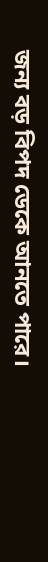জন্য বড় বিপদ ডেকে আনতে পারে।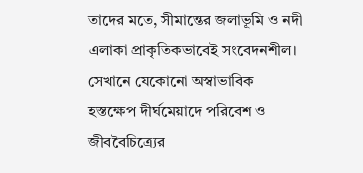তাদের মতে, সীমান্তের জলাভূমি ও নদী এলাকা প্রাকৃতিকভাবেই সংবেদনশীল। সেখানে যেকোনো অস্বাভাবিক হস্তক্ষেপ দীর্ঘমেয়াদে পরিবেশ ও জীববৈচিত্র্যের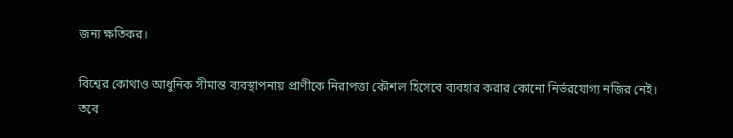জন্য ক্ষতিকর।

বিশ্বের কোথাও আধুনিক সীমান্ত ব্যবস্থাপনায় প্রাণীকে নিরাপত্তা কৌশল হিসেবে ব্যবহার করার কোনো নির্ভরযোগ্য নজির নেই। তবে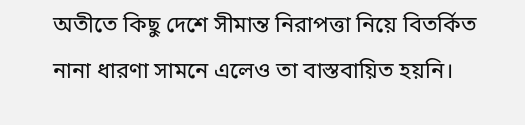অতীতে কিছু দেশে সীমান্ত নিরাপত্তা নিয়ে বিতর্কিত নানা ধারণা সামনে এলেও তা বাস্তবায়িত হয়নি।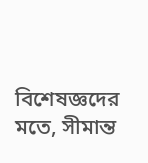বিশেষজ্ঞদের মতে, সীমান্ত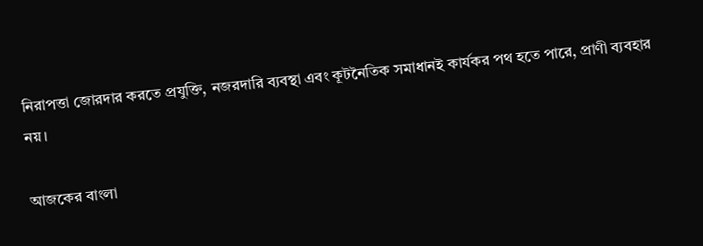নিরাপত্তা জোরদার করতে প্রযুক্তি, নজরদারি ব্যবস্থা এবং কূটনৈতিক সমাধানই কার্যকর পথ হতে পারে, প্রাণী ব্যবহার নয়।

আজকের বাংলা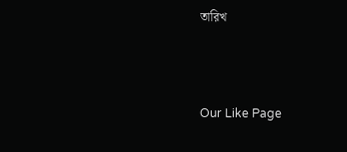তারিখ



Our Like Page